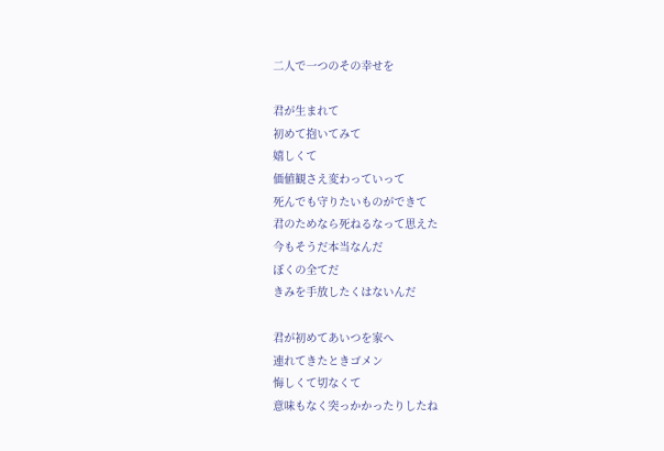二人で一つのその幸せを

君が生まれて
初めて抱いてみて
嬉しくて
価値観さえ変わっていって
死んでも守りたいものができて
君のためなら死ねるなって思えた
今もそうだ本当なんだ
ぼくの全てだ
きみを手放したくはないんだ

君が初めてあいつを家へ
連れてきたときゴメン
悔しくて切なくて
意味もなく突っかかったりしたね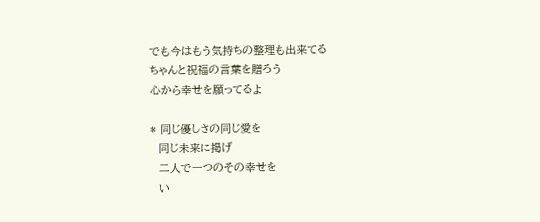でも今はもう気持ちの整理も出来てる
ちゃんと祝福の言葉を贈ろう
心から幸せを願ってるよ

* 同じ優しさの同じ愛を
  同じ未来に掲げ
  二人で一つのその幸せを
  い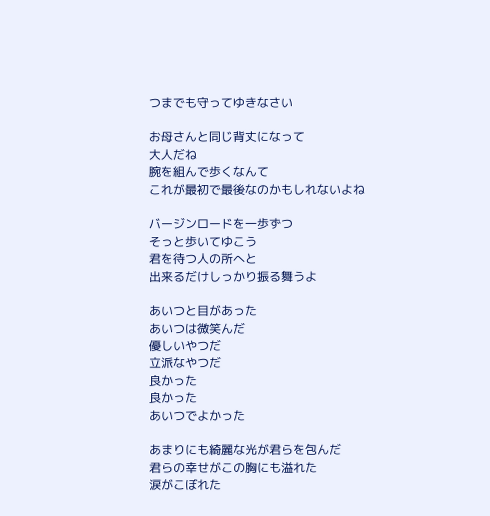つまでも守ってゆきなさい

お母さんと同じ背丈になって
大人だね
腕を組んで歩くなんて
これが最初で最後なのかもしれないよね

バージンロードを一歩ずつ
そっと歩いてゆこう
君を待つ人の所へと
出来るだけしっかり振る舞うよ

あいつと目があった
あいつは微笑んだ
優しいやつだ
立派なやつだ
良かった
良かった
あいつでよかった

あまりにも綺麗な光が君らを包んだ
君らの幸せがこの胸にも溢れた
涙がこぼれた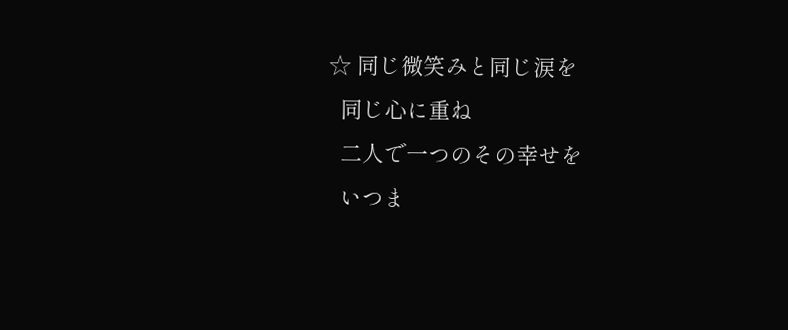☆ 同じ微笑みと同じ涙を
  同じ心に重ね
  二人で一つのその幸せを
  いつま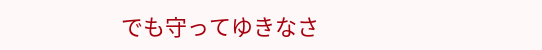でも守ってゆきなさ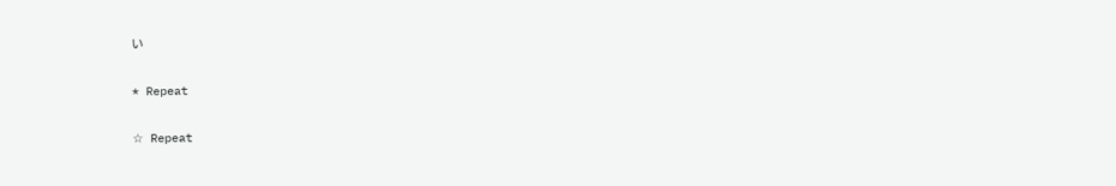い

* Repeat

☆ Repeat